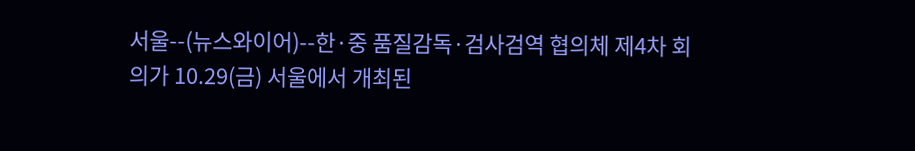서울--(뉴스와이어)--한·중 품질감독·검사검역 협의체 제4차 회의가 10.29(금) 서울에서 개최된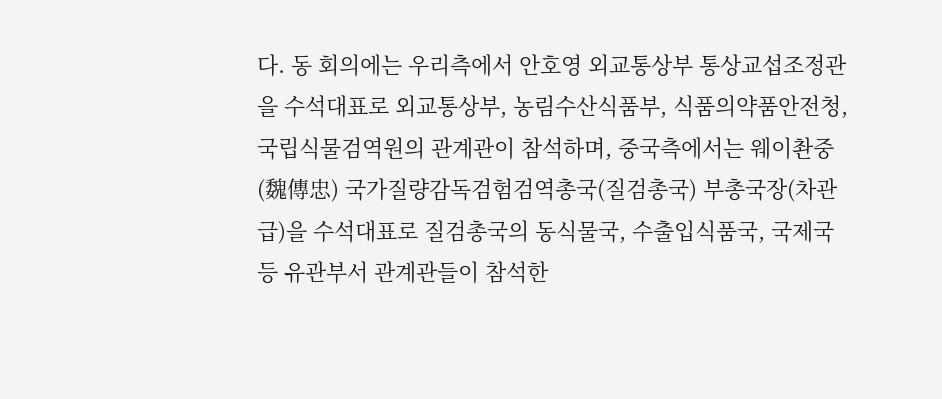다. 동 회의에는 우리측에서 안호영 외교통상부 통상교섭조정관을 수석대표로 외교통상부, 농림수산식품부, 식품의약품안전청, 국립식물검역원의 관계관이 참석하며, 중국측에서는 웨이촨중(魏傳忠) 국가질량감독검험검역총국(질검총국) 부총국장(차관급)을 수석대표로 질검총국의 동식물국, 수출입식품국, 국제국 등 유관부서 관계관들이 참석한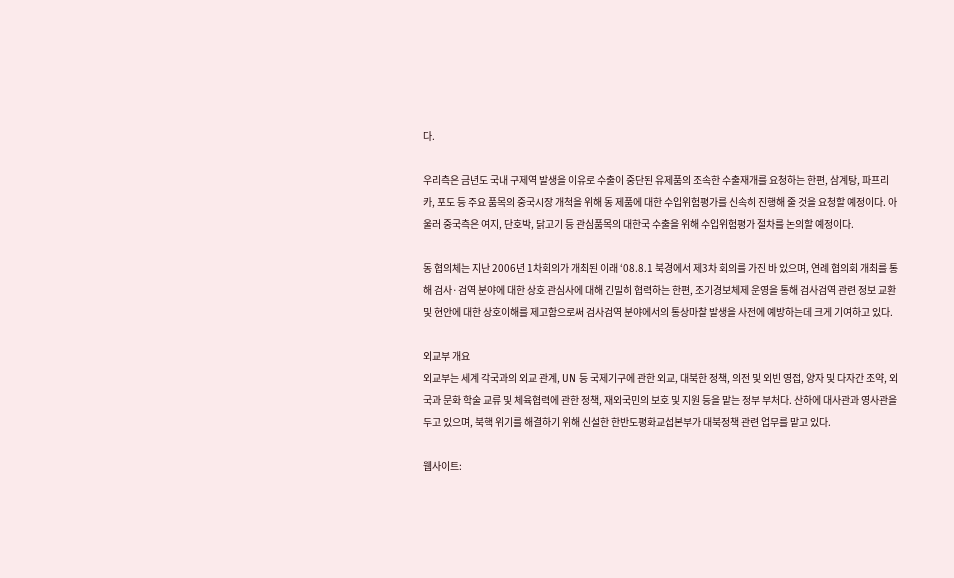다.

우리측은 금년도 국내 구제역 발생을 이유로 수출이 중단된 유제품의 조속한 수출재개를 요청하는 한편, 삼계탕, 파프리카, 포도 등 주요 품목의 중국시장 개척을 위해 동 제품에 대한 수입위험평가를 신속히 진행해 줄 것을 요청할 예정이다. 아울러 중국측은 여지, 단호박, 닭고기 등 관심품목의 대한국 수출을 위해 수입위험평가 절차를 논의할 예정이다.

동 협의체는 지난 2006년 1차회의가 개최된 이래 ‘08.8.1 북경에서 제3차 회의를 가진 바 있으며, 연례 협의회 개최를 통해 검사·검역 분야에 대한 상호 관심사에 대해 긴밀히 협력하는 한편, 조기경보체제 운영을 통해 검사검역 관련 정보 교환 및 현안에 대한 상호이해를 제고함으로써 검사검역 분야에서의 통상마찰 발생을 사전에 예방하는데 크게 기여하고 있다.

외교부 개요
외교부는 세계 각국과의 외교 관계, UN 등 국제기구에 관한 외교, 대북한 정책, 의전 및 외빈 영접, 양자 및 다자간 조약, 외국과 문화 학술 교류 및 체육협력에 관한 정책, 재외국민의 보호 및 지원 등을 맡는 정부 부처다. 산하에 대사관과 영사관을 두고 있으며, 북핵 위기를 해결하기 위해 신설한 한반도평화교섭본부가 대북정책 관련 업무를 맡고 있다.

웹사이트: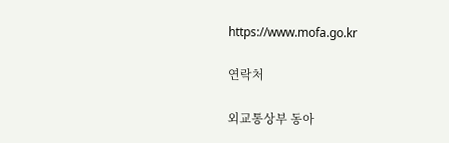https://www.mofa.go.kr

연락처

외교통상부 동아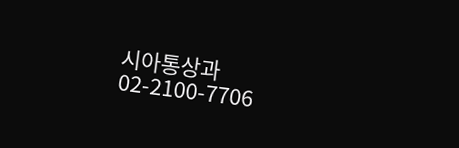시아통상과
02-2100-7706